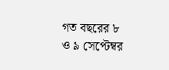গত বছরের ৮ ও ৯ সেপ্টেম্বর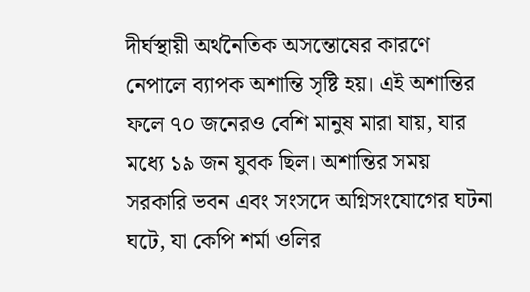দীর্ঘস্থায়ী অর্থনৈতিক অসন্তোষের কারণে নেপালে ব্যাপক অশান্তি সৃষ্টি হয়। এই অশান্তির ফলে ৭০ জনেরও বেশি মানুষ মারা যায়, যার মধ্যে ১৯ জন যুবক ছিল। অশান্তির সময় সরকারি ভবন এবং সংসদে অগ্নিসংযোগের ঘটনা ঘটে, যা কেপি শর্মা ওলির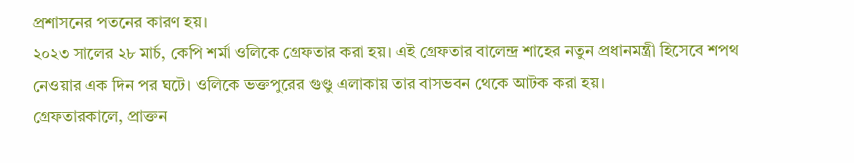প্রশাসনের পতনের কারণ হয়।
২০২৩ সালের ২৮ মার্চ, কেপি শর্মা ওলিকে গ্রেফতার করা হয়। এই গ্রেফতার বালেন্দ্র শাহের নতুন প্রধানমন্ত্রী হিসেবে শপথ নেওয়ার এক দিন পর ঘটে। ওলিকে ভক্তপুরের গুণ্ডু এলাকায় তার বাসভবন থেকে আটক করা হয়।
গ্রেফতারকালে, প্রাক্তন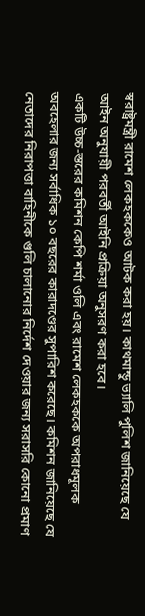স্বরাষ্ট্রমন্ত্রী রামেশ লেকহককেও আটক করা হয়। কাথমান্ডু ভ্যালি পুলিশ জানিয়েছে যে আইন অনুযায়ী পরবর্তী আইনি প্রক্রিয়া অনুসরণ করা হবে।
একটি উচ্চ-স্তরের কমিশন কেপি শর্মা ওলি এবং রামেশ লেকহককে অপরাধমূলক অবহেলার জন্য সর্বাধিক ১০ বছরের কারাদণ্ডের সুপারিশ করেছে। কমিশন জানিয়েছে যে নেতাদের নিরাপত্তা বাহিনীকে গুলি চালানোর নির্দেশ দেওয়ার জন্য সরাসরি কোনো প্রমাণ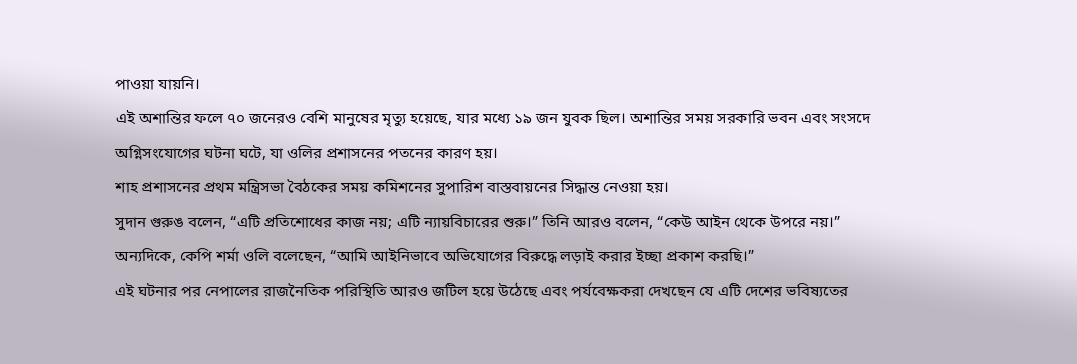পাওয়া যায়নি।
এই অশান্তির ফলে ৭০ জনেরও বেশি মানুষের মৃত্যু হয়েছে, যার মধ্যে ১৯ জন যুবক ছিল। অশান্তির সময় সরকারি ভবন এবং সংসদে অগ্নিসংযোগের ঘটনা ঘটে, যা ওলির প্রশাসনের পতনের কারণ হয়।
শাহ প্রশাসনের প্রথম মন্ত্রিসভা বৈঠকের সময় কমিশনের সুপারিশ বাস্তবায়নের সিদ্ধান্ত নেওয়া হয়।
সুদান গুরুঙ বলেন, “এটি প্রতিশোধের কাজ নয়; এটি ন্যায়বিচারের শুরু।” তিনি আরও বলেন, “কেউ আইন থেকে উপরে নয়।”
অন্যদিকে, কেপি শর্মা ওলি বলেছেন, “আমি আইনিভাবে অভিযোগের বিরুদ্ধে লড়াই করার ইচ্ছা প্রকাশ করছি।”
এই ঘটনার পর নেপালের রাজনৈতিক পরিস্থিতি আরও জটিল হয়ে উঠেছে এবং পর্যবেক্ষকরা দেখছেন যে এটি দেশের ভবিষ্যতের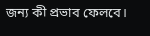জন্য কী প্রভাব ফেলবে।